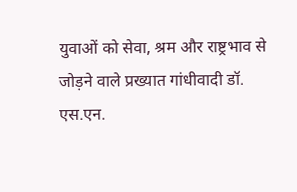युवाओं को सेवा, श्रम और राष्ट्रभाव से जोड़ने वाले प्रख्यात गांधीवादी डॉ. एस.एन.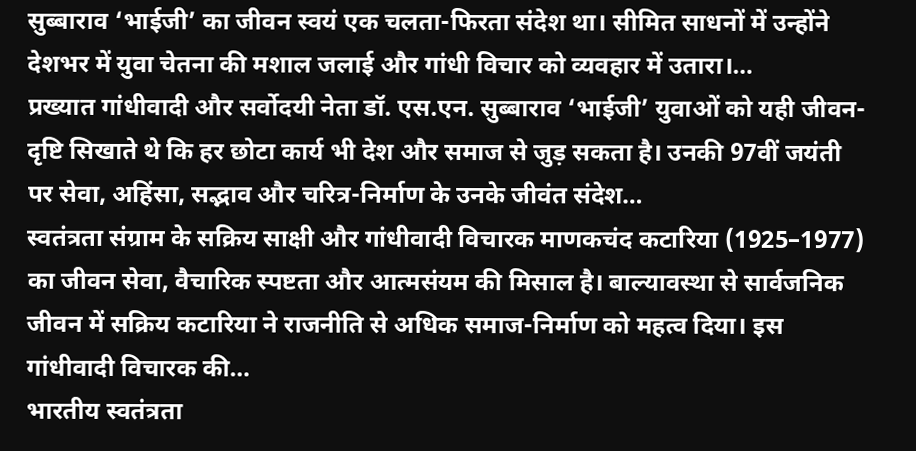सुब्बाराव ‘भाईजी’ का जीवन स्वयं एक चलता-फिरता संदेश था। सीमित साधनों में उन्होंने देशभर में युवा चेतना की मशाल जलाई और गांधी विचार को व्यवहार में उतारा।…
प्रख्यात गांधीवादी और सर्वोदयी नेता डॉ. एस.एन. सुब्बाराव ‘भाईजी’ युवाओं को यही जीवन-दृष्टि सिखाते थे कि हर छोटा कार्य भी देश और समाज से जुड़ सकता है। उनकी 97वीं जयंती पर सेवा, अहिंसा, सद्भाव और चरित्र-निर्माण के उनके जीवंत संदेश…
स्वतंत्रता संग्राम के सक्रिय साक्षी और गांधीवादी विचारक माणकचंद कटारिया (1925–1977) का जीवन सेवा, वैचारिक स्पष्टता और आत्मसंयम की मिसाल है। बाल्यावस्था से सार्वजनिक जीवन में सक्रिय कटारिया ने राजनीति से अधिक समाज-निर्माण को महत्व दिया। इस गांधीवादी विचारक की…
भारतीय स्वतंत्रता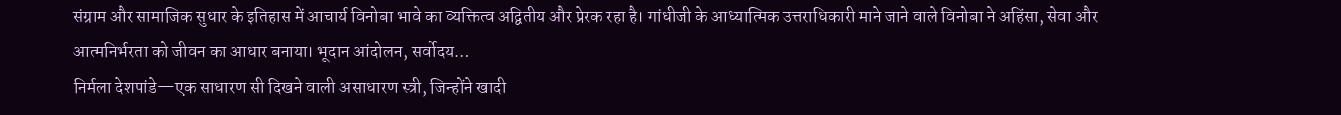संग्राम और सामाजिक सुधार के इतिहास में आचार्य विनोबा भावे का व्यक्तित्व अद्वितीय और प्रेरक रहा है। गांधीजी के आध्यात्मिक उत्तराधिकारी माने जाने वाले विनोबा ने अहिंसा, सेवा और आत्मनिर्भरता को जीवन का आधार बनाया। भूदान आंदोलन, सर्वोदय…
निर्मला देशपांडे—एक साधारण सी दिखने वाली असाधारण स्त्री, जिन्होंने खादी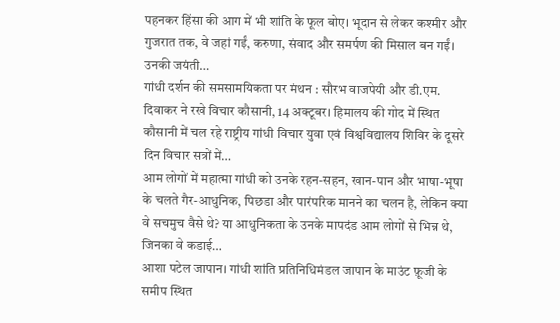पहनकर हिंसा की आग में भी शांति के फूल बोए। भूदान से लेकर कश्मीर और गुजरात तक, वे जहां गईं, करुणा, संवाद और समर्पण की मिसाल बन गईं। उनकी जयंती…
गांधी दर्शन की समसामयिकता पर मंथन : सौरभ वाजपेयी और डी.एम. दिवाकर ने रखे विचार कौसानी, 14 अक्टूबर। हिमालय की गोद में स्थित कौसानी में चल रहे राष्ट्रीय गांधी विचार युवा एवं विश्वविद्यालय शिविर के दूसरे दिन विचार सत्रों में…
आम लोगों में महात्मा गांधी को उनके रहन-सहन, खान-पान और भाषा-भूषा के चलते गैर-आधुनिक, पिछडा और पारंपरिक मानने का चलन है, लेकिन क्या वे सचमुच वैसे थे? या आधुनिकता के उनके मापदंड आम लोगों से भिन्न थे, जिनका वे कडाई…
आशा पटेल जापान। गांधी शांति प्रतिनिधिमंडल जापान के माउंट फ़ूजी के समीप स्थित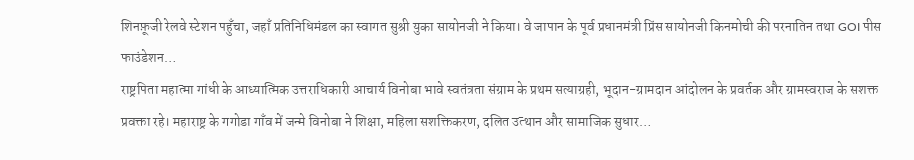शिनफ़ूजी रेलवे स्टेशन पहुँचा, जहाँ प्रतिनिधिमंडल का स्वागत सुश्री युका सायोनजी ने किया। वे जापान के पूर्व प्रधानमंत्री प्रिंस सायोनजी किनमोची की परनातिन तथा GOI पीस फाउंडेशन…
राष्ट्रपिता महात्मा गांधी के आध्यात्मिक उत्तराधिकारी आचार्य विनोबा भावे स्वतंत्रता संग्राम के प्रथम सत्याग्रही, भूदान-ग्रामदान आंदोलन के प्रवर्तक और ग्रामस्वराज के सशक्त प्रवक्ता रहे। महाराष्ट्र के गगोडा गाँव में जन्मे विनोबा ने शिक्षा, महिला सशक्तिकरण, दलित उत्थान और सामाजिक सुधार…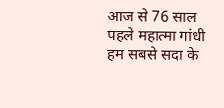आज से 76 साल पहले महात्मा गांधी हम सबसे सदा के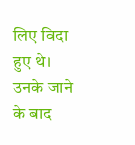लिए विदा हुए थे। उनके जाने के बाद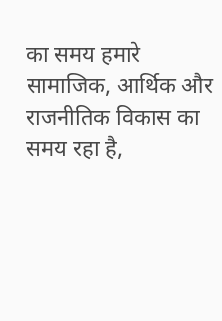का समय हमारे सामाजिक, आर्थिक और राजनीतिक विकास का समय रहा है,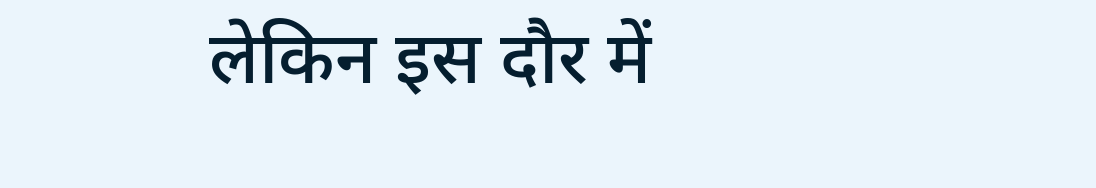लेकिन इस दौर में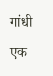गांधी एक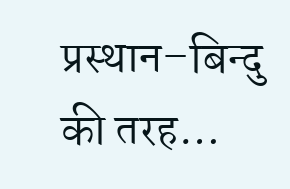प्रस्थान–बिन्दु की तरह…